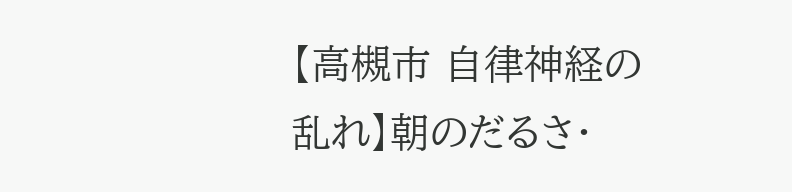【高槻市 自律神経の乱れ】朝のだるさ・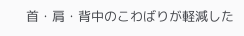首・肩・背中のこわばりが軽減した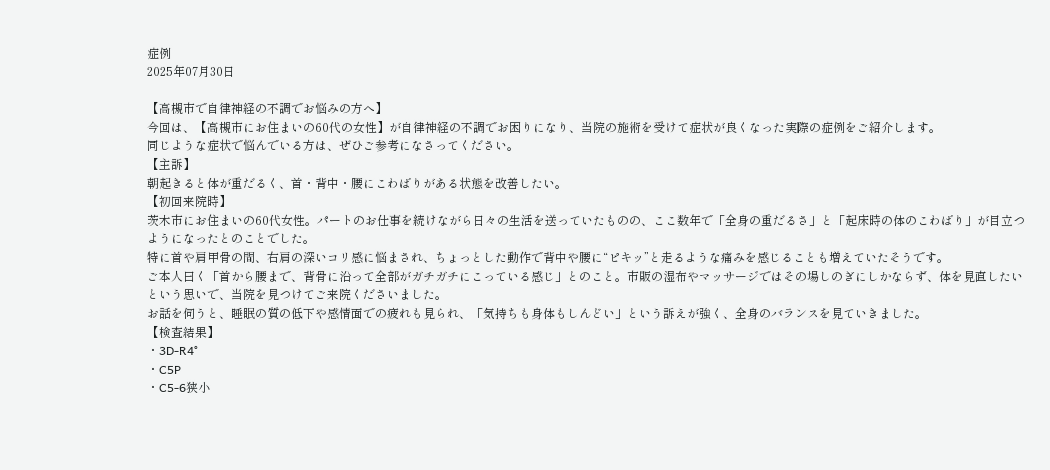症例
2025年07月30日

【高槻市で自律神経の不調でお悩みの方へ】
今回は、【高槻市にお住まいの60代の女性】が自律神経の不調でお困りになり、当院の施術を受けて症状が良くなった実際の症例をご紹介します。
同じような症状で悩んでいる方は、ぜひご参考になさってください。
【主訴】
朝起きると体が重だるく、首・背中・腰にこわばりがある状態を改善したい。
【初回来院時】
茨木市にお住まいの60代女性。パートのお仕事を続けながら日々の生活を送っていたものの、ここ数年で「全身の重だるさ」と「起床時の体のこわばり」が目立つようになったとのことでした。
特に首や肩甲骨の間、右肩の深いコリ感に悩まされ、ちょっとした動作で背中や腰に“ピキッ”と走るような痛みを感じることも増えていたそうです。
ご本人曰く「首から腰まで、背骨に沿って全部がガチガチにこっている感じ」とのこと。市販の湿布やマッサージではその場しのぎにしかならず、体を見直したいという思いで、当院を見つけてご来院くださいました。
お話を伺うと、睡眠の質の低下や感情面での疲れも見られ、「気持ちも身体もしんどい」という訴えが強く、全身のバランスを見ていきました。
【検査結果】
・3D-R4°
・C5P
・C5-6狭小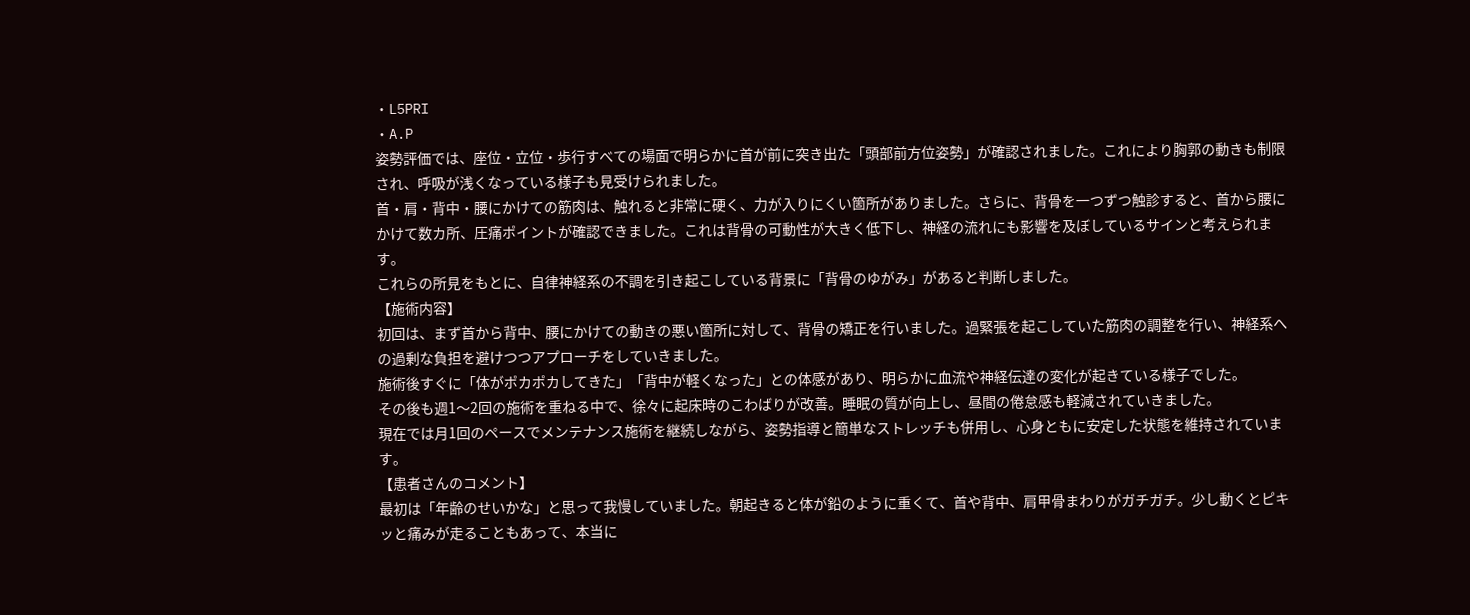・L5PRI
・A.P
姿勢評価では、座位・立位・歩行すべての場面で明らかに首が前に突き出た「頭部前方位姿勢」が確認されました。これにより胸郭の動きも制限され、呼吸が浅くなっている様子も見受けられました。
首・肩・背中・腰にかけての筋肉は、触れると非常に硬く、力が入りにくい箇所がありました。さらに、背骨を一つずつ触診すると、首から腰にかけて数カ所、圧痛ポイントが確認できました。これは背骨の可動性が大きく低下し、神経の流れにも影響を及ぼしているサインと考えられます。
これらの所見をもとに、自律神経系の不調を引き起こしている背景に「背骨のゆがみ」があると判断しました。
【施術内容】
初回は、まず首から背中、腰にかけての動きの悪い箇所に対して、背骨の矯正を行いました。過緊張を起こしていた筋肉の調整を行い、神経系への過剰な負担を避けつつアプローチをしていきました。
施術後すぐに「体がポカポカしてきた」「背中が軽くなった」との体感があり、明らかに血流や神経伝達の変化が起きている様子でした。
その後も週1〜2回の施術を重ねる中で、徐々に起床時のこわばりが改善。睡眠の質が向上し、昼間の倦怠感も軽減されていきました。
現在では月1回のペースでメンテナンス施術を継続しながら、姿勢指導と簡単なストレッチも併用し、心身ともに安定した状態を維持されています。
【患者さんのコメント】
最初は「年齢のせいかな」と思って我慢していました。朝起きると体が鉛のように重くて、首や背中、肩甲骨まわりがガチガチ。少し動くとピキッと痛みが走ることもあって、本当に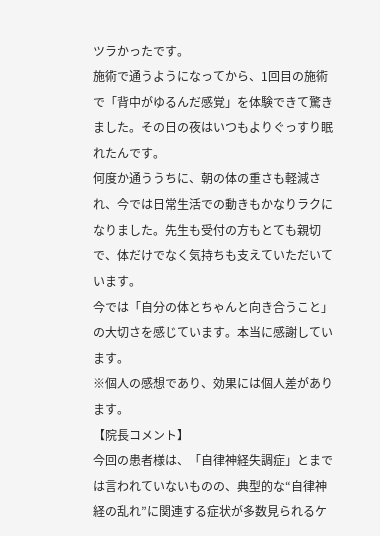ツラかったです。
施術で通うようになってから、1回目の施術で「背中がゆるんだ感覚」を体験できて驚きました。その日の夜はいつもよりぐっすり眠れたんです。
何度か通ううちに、朝の体の重さも軽減され、今では日常生活での動きもかなりラクになりました。先生も受付の方もとても親切で、体だけでなく気持ちも支えていただいています。
今では「自分の体とちゃんと向き合うこと」の大切さを感じています。本当に感謝しています。
※個人の感想であり、効果には個人差があります。
【院長コメント】
今回の患者様は、「自律神経失調症」とまでは言われていないものの、典型的な“自律神経の乱れ”に関連する症状が多数見られるケ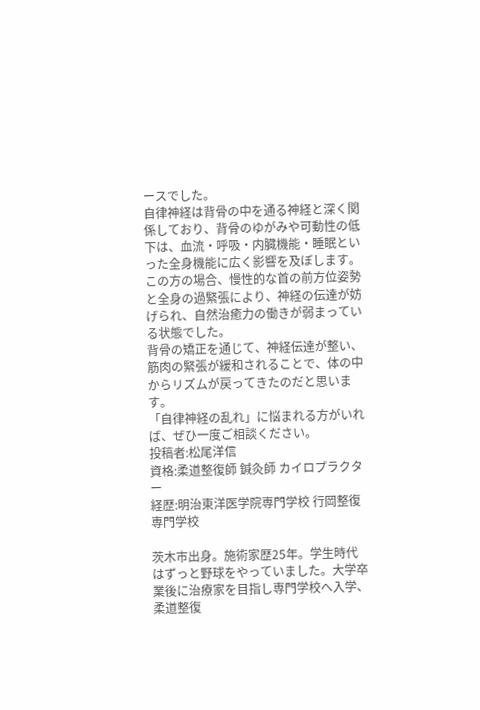ースでした。
自律神経は背骨の中を通る神経と深く関係しており、背骨のゆがみや可動性の低下は、血流・呼吸・内臓機能・睡眠といった全身機能に広く影響を及ぼします。
この方の場合、慢性的な首の前方位姿勢と全身の過緊張により、神経の伝達が妨げられ、自然治癒力の働きが弱まっている状態でした。
背骨の矯正を通じて、神経伝達が整い、筋肉の緊張が緩和されることで、体の中からリズムが戻ってきたのだと思います。
「自律神経の乱れ」に悩まれる方がいれば、ぜひ一度ご相談ください。
投稿者:松尾洋信
資格:柔道整復師 鍼灸師 カイロプラクター
経歴:明治東洋医学院専門学校 行岡整復専門学校

茨木市出身。施術家歴25年。学生時代はずっと野球をやっていました。大学卒業後に治療家を目指し専門学校へ入学、柔道整復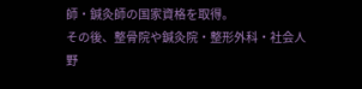師・鍼灸師の国家資格を取得。
その後、整骨院や鍼灸院・整形外科・社会人野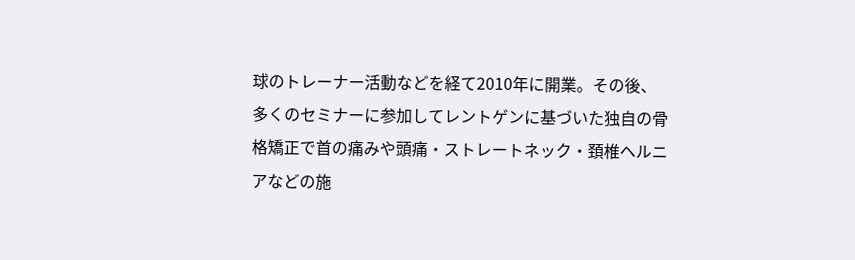球のトレーナー活動などを経て2010年に開業。その後、多くのセミナーに参加してレントゲンに基づいた独自の骨格矯正で首の痛みや頭痛・ストレートネック・頚椎ヘルニアなどの施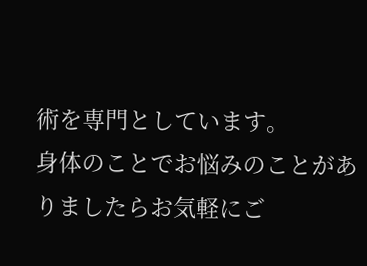術を専門としています。
身体のことでお悩みのことがありましたらお気軽にご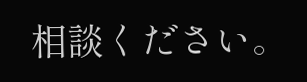相談ください。